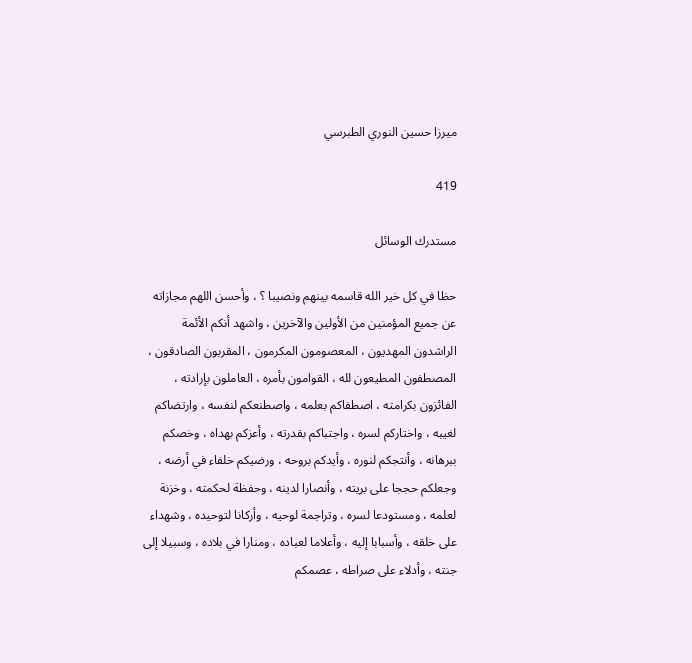ميرزا حسين النوري الطبرسي

419

مستدرك الوسائل

حظا في كل خير الله قاسمه بينهم ونصيبا ؟ ، وأحسن اللهم مجازاته عن جميع المؤمنين من الأولين والآخرين ، واشهد أنكم الأئمة الراشدون المهديون ، المعصومون المكرمون ، المقربون الصادقون ، المصطفون المطيعون لله ، القوامون بأمره ، العاملون بإرادته ، الفائزون بكرامته ، اصطفاكم بعلمه ، واصطنعكم لنفسه ، وارتضاكم لغيبه ، واختاركم لسره ، واجتباكم بقدرته ، وأعزكم بهداه ، وخصكم ببرهانه ، وأنتجكم لنوره ، وأيدكم بروحه ، ورضيكم خلفاء في أرضه ، وجعلكم حججا على بريته ، وأنصارا لدينه ، وحفظة لحكمته ، وخزنة لعلمه ، ومستودعا لسره ، وتراجمة لوحيه ، وأركانا لتوحيده ، وشهداء على خلقه ، وأسبابا إليه ، وأعلاما لعباده ، ومنارا في بلاده ، وسبيلا إلى جنته ، وأدلاء على صراطه ، عصمكم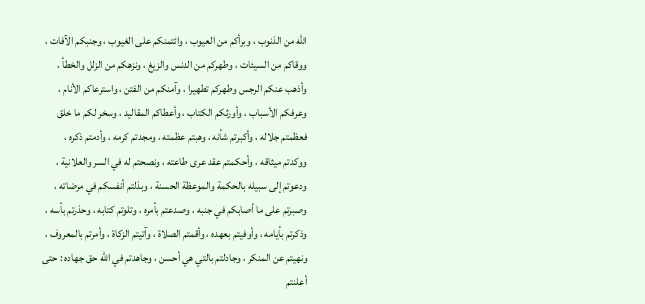الله من الذنوب ، وبرأكم من العيوب ، وائتمنكم على الغيوب ، وجنبكم الآفات ، ووقاكم من السيئات ، وطهركم من الدنس والزيغ ، ونزهكم من الزلل والخطأ ، وأذهب عنكم الرجس وطهركم تطهيرا ، وآمنكم من الفتن ، واسترعاكم الأنام ، وعرفكم الأسباب ، وأورثكم الكتاب ، وأعطاكم المقاليد ، وسخر لكم ما خلق فعظمتم جلاله ، وأكبرتم شأنه ، وهبتم عظمته ، ومجدتم كرمه ، وأدمتم ذكره ، ووكدتم ميثاقه ، وأحكمتم عقد عرى طاعته ، ونصحتم له في السر والعلانية ، ودعوتم إلى سبيله بالحكمة والموعظة الحسنة ، وبذلتم أنفسكم في مرضاته ، وصبرتم على ما أصابكم في جنبه ، وصدعتم بأمره ، وتلوتم كتابه ، وحذرتم بأسه ، وذكرتم بأيامه ، وأوفيتم بعهده ، وأقمتم الصلاة ، وآتيتم الزكاة ، وأمرتم بالمعروف ، ونهيتم عن المنكر ، وجادلتم بالتي هي أحسن ، وجاهدتم في الله حق جهاده : حتى أعلنتم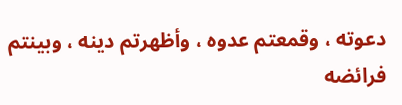دعوته ، وقمعتم عدوه ، وأظهرتم دينه ، وبينتم فرائضه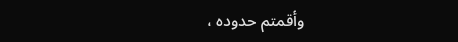وأقمتم حدوده ،